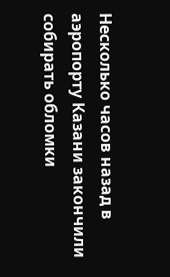Несколько часов назад в аэропорту Казани закончили собирать обломки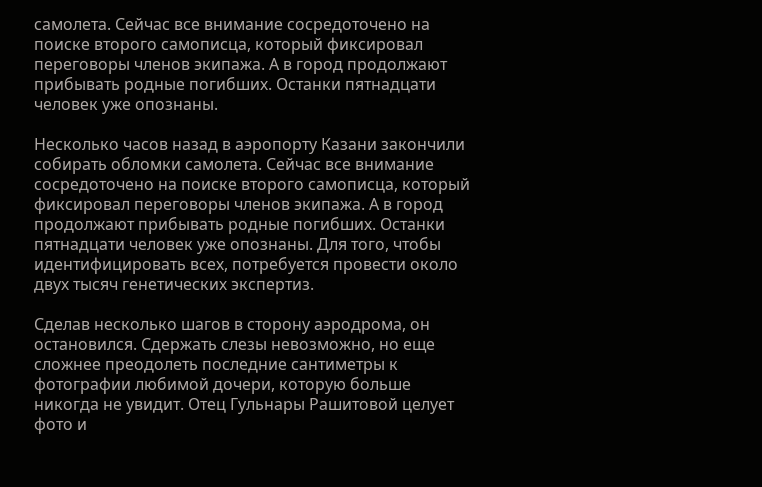самолета. Сейчас все внимание сосредоточено на поиске второго самописца, который фиксировал переговоры членов экипажа. А в город продолжают прибывать родные погибших. Останки пятнадцати человек уже опознаны.

Несколько часов назад в аэропорту Казани закончили собирать обломки самолета. Сейчас все внимание сосредоточено на поиске второго самописца, который фиксировал переговоры членов экипажа. А в город продолжают прибывать родные погибших. Останки пятнадцати человек уже опознаны. Для того, чтобы идентифицировать всех, потребуется провести около двух тысяч генетических экспертиз.

Сделав несколько шагов в сторону аэродрома, он остановился. Сдержать слезы невозможно, но еще сложнее преодолеть последние сантиметры к фотографии любимой дочери, которую больше никогда не увидит. Отец Гульнары Рашитовой целует фото и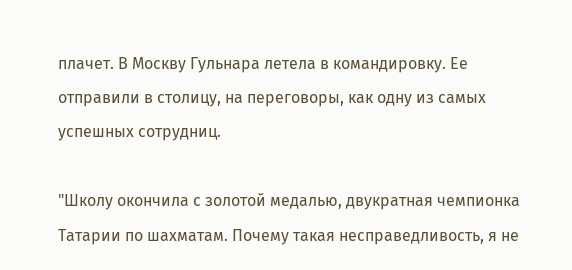плачет. В Москву Гульнара летела в командировку. Ее отправили в столицу, на переговоры, как одну из самых успешных сотрудниц.

"Школу окончила с золотой медалью, двукратная чемпионка Татарии по шахматам. Почему такая несправедливость, я не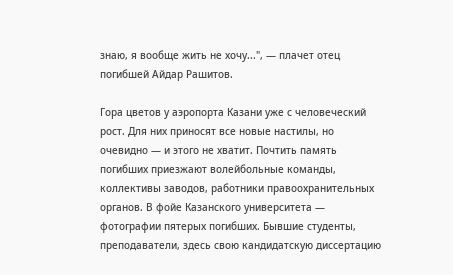знаю, я вообще жить не хочу...", — плачет отец погибшей Айдар Рашитов.

Гора цветов у аэропорта Казани уже с человеческий рост. Для них приносят все новые настилы, но очевидно — и этого не хватит. Почтить память погибших приезжают волейбольные команды, коллективы заводов, работники правоохранительных органов. В фойе Казанского университета — фотографии пятерых погибших. Бывшие студенты, преподаватели, здесь свою кандидатскую диссертацию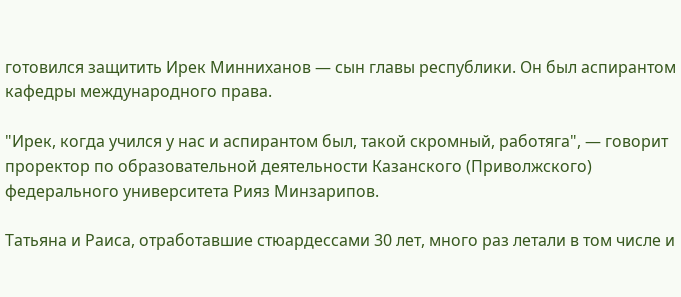готовился защитить Ирек Минниханов — сын главы республики. Он был аспирантом кафедры международного права.

"Ирек, когда учился у нас и аспирантом был, такой скромный, работяга", — говорит проректор по образовательной деятельности Казанского (Приволжского) федерального университета Рияз Минзарипов.

Татьяна и Раиса, отработавшие стюардессами 30 лет, много раз летали в том числе и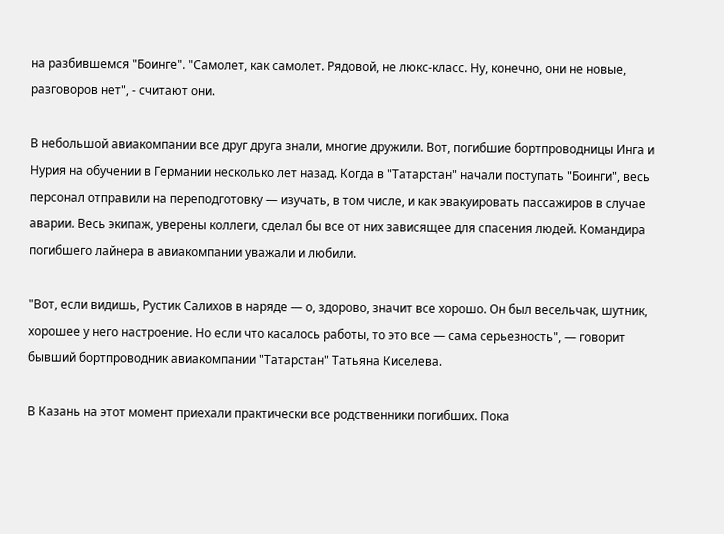на разбившемся "Боинге". "Самолет, как самолет. Рядовой, не люкс-класс. Ну, конечно, они не новые, разговоров нет", - считают они.

В небольшой авиакомпании все друг друга знали, многие дружили. Вот, погибшие бортпроводницы Инга и Нурия на обучении в Германии несколько лет назад. Когда в "Татарстан" начали поступать "Боинги", весь персонал отправили на переподготовку — изучать, в том числе, и как эвакуировать пассажиров в случае аварии. Весь экипаж, уверены коллеги, сделал бы все от них зависящее для спасения людей. Командира погибшего лайнера в авиакомпании уважали и любили.

"Вот, если видишь, Рустик Салихов в наряде — о, здорово, значит все хорошо. Он был весельчак, шутник, хорошее у него настроение. Но если что касалось работы, то это все — сама серьезность", — говорит бывший бортпроводник авиакомпании "Татарстан" Татьяна Киселева.

В Казань на этот момент приехали практически все родственники погибших. Пока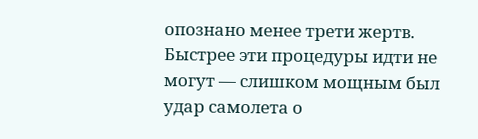опознано менее трети жертв. Быстрее эти процедуры идти не могут — слишком мощным был удар самолета о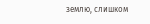землю, слишком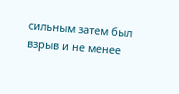сильным затем был взрыв и не менее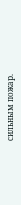сильным пожар.